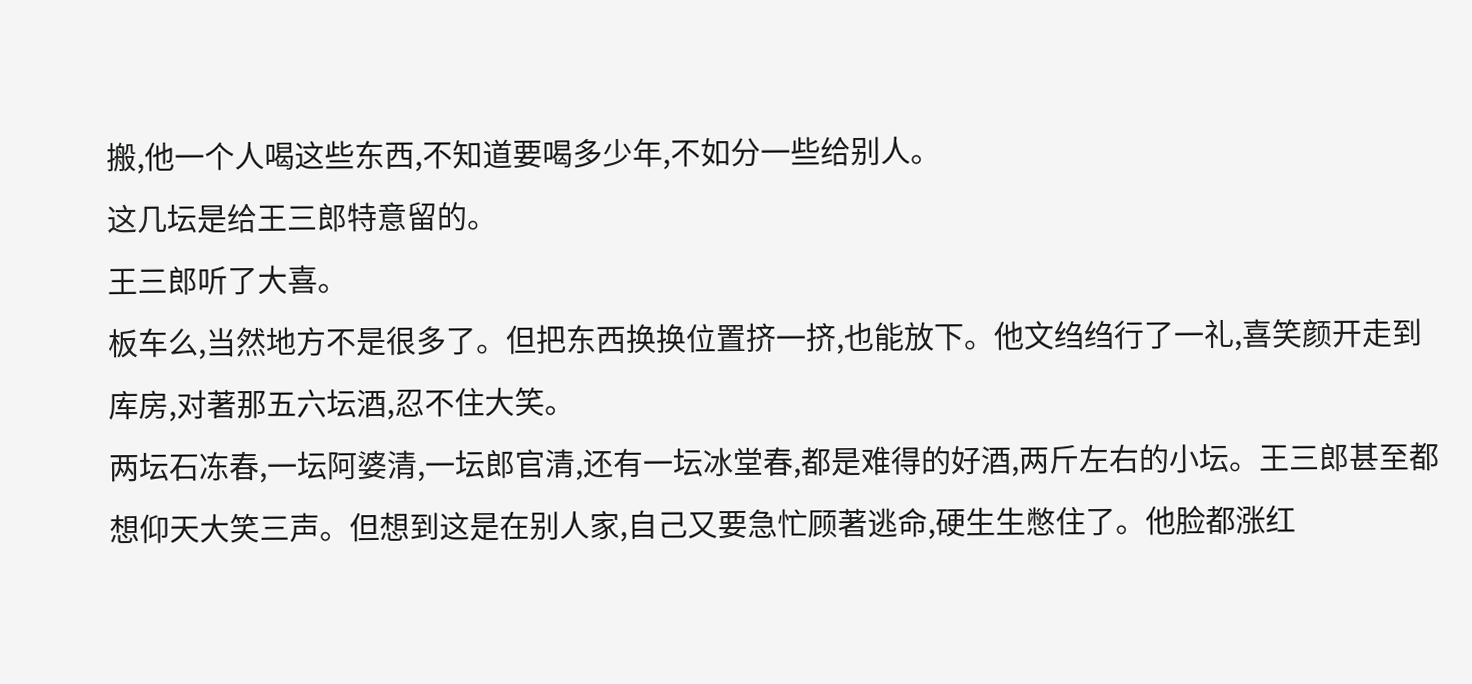搬,他一个人喝这些东西,不知道要喝多少年,不如分一些给别人。
这几坛是给王三郎特意留的。
王三郎听了大喜。
板车么,当然地方不是很多了。但把东西换换位置挤一挤,也能放下。他文绉绉行了一礼,喜笑颜开走到库房,对著那五六坛酒,忍不住大笑。
两坛石冻春,一坛阿婆清,一坛郎官清,还有一坛冰堂春,都是难得的好酒,两斤左右的小坛。王三郎甚至都想仰天大笑三声。但想到这是在别人家,自己又要急忙顾著逃命,硬生生憋住了。他脸都涨红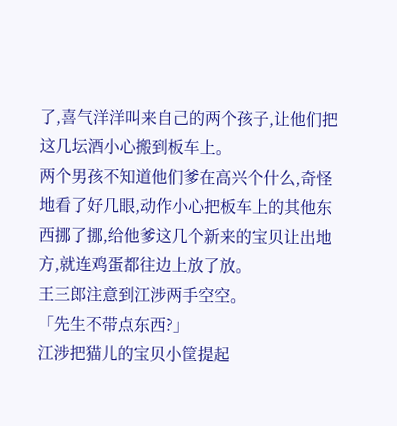了,喜气洋洋叫来自己的两个孩子,让他们把这几坛酒小心搬到板车上。
两个男孩不知道他们爹在高兴个什么,奇怪地看了好几眼,动作小心把板车上的其他东西挪了挪,给他爹这几个新来的宝贝让出地方,就连鸡蛋都往边上放了放。
王三郎注意到江涉两手空空。
「先生不带点东西?」
江涉把猫儿的宝贝小筐提起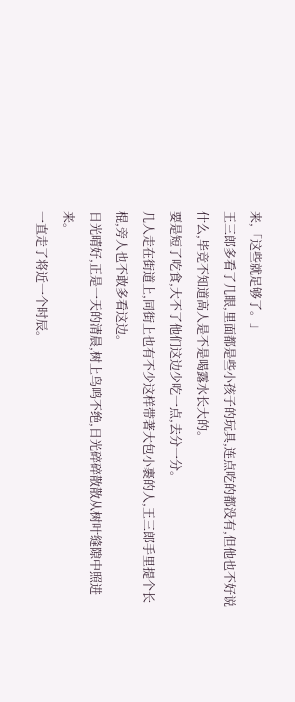来,「这些就足够了。」
王三郎多看了几眼,里面都是些小孩子的玩具,连点吃的都没有,但他也不好说什么,毕竞不知道高人是不是喝露水长大的。
要是短了吃食,大不了他们这边少吃一点,去分一分。
几人走在街道上,同街上也有不少这样带著大包小裹的人,王三郎手里提个长棍,旁人也不敢多看这边。
日光晴好,正是一天的清晨,树上鸟鸣不绝,日光碎碎散散从树叶缝隙中照进来。
一直走了将近一个时辰。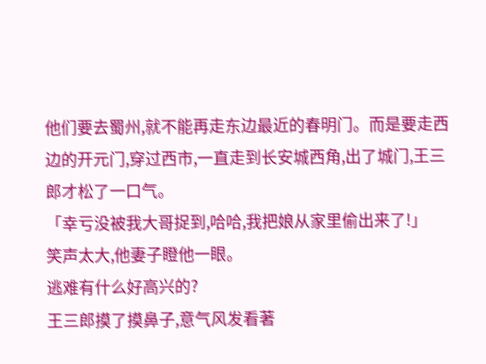他们要去蜀州,就不能再走东边最近的春明门。而是要走西边的开元门,穿过西市,一直走到长安城西角,出了城门,王三郎才松了一口气。
「幸亏没被我大哥捉到,哈哈,我把娘从家里偷出来了!」
笑声太大,他妻子瞪他一眼。
逃难有什么好高兴的?
王三郎摸了摸鼻子,意气风发看著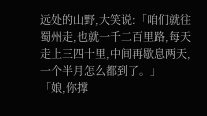远处的山野,大笑说:「咱们就往蜀州走,也就一千二百里路,每天走上三四十里,中间再歇息两天,一个半月怎么都到了。」
「娘,你撑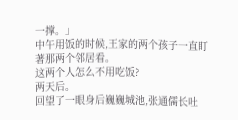一撑。」
中午用饭的时候,王家的两个孩子一直盯著那两个邻居看。
这两个人怎么不用吃饭?
两天后。
回望了一眼身后巍巍城池,张通儒长吐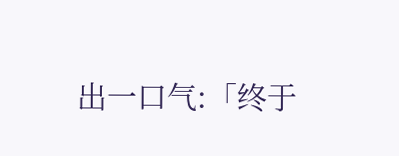出一口气:「终于